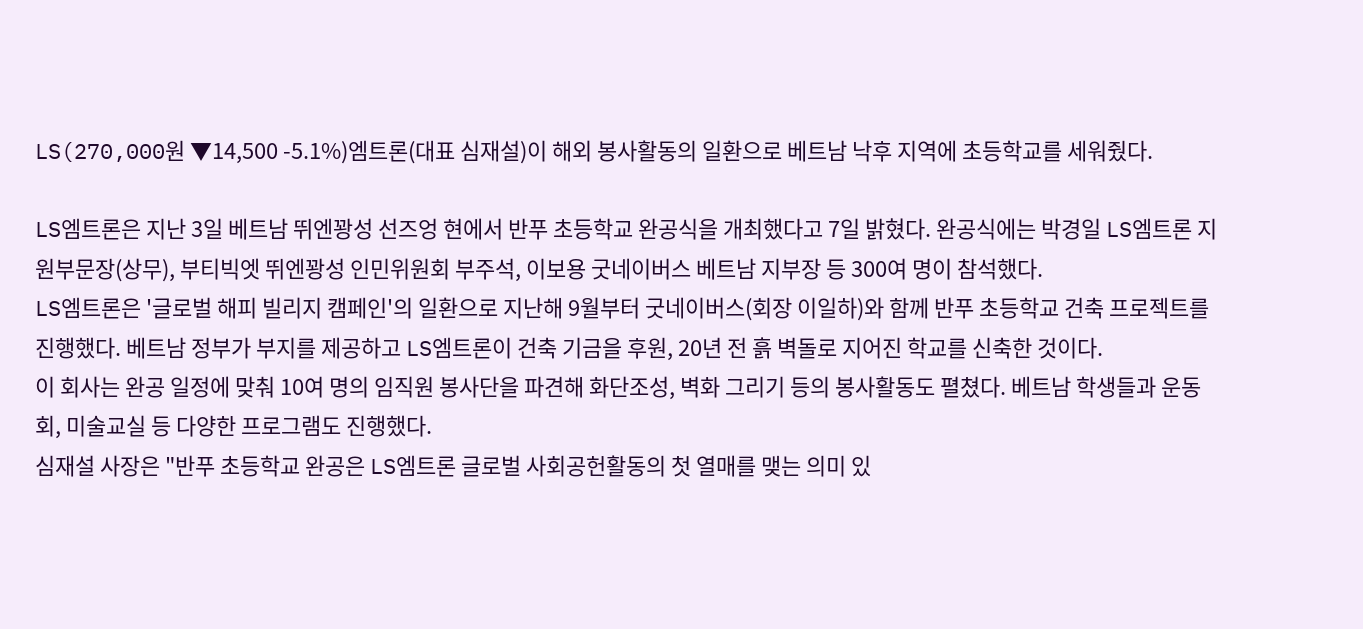LS(270,000원 ▼14,500 -5.1%)엠트론(대표 심재설)이 해외 봉사활동의 일환으로 베트남 낙후 지역에 초등학교를 세워줬다.

LS엠트론은 지난 3일 베트남 뛰엔꽝성 선즈엉 현에서 반푸 초등학교 완공식을 개최했다고 7일 밝혔다. 완공식에는 박경일 LS엠트론 지원부문장(상무), 부티빅엣 뛰엔꽝성 인민위원회 부주석, 이보용 굿네이버스 베트남 지부장 등 300여 명이 참석했다.
LS엠트론은 '글로벌 해피 빌리지 캠페인'의 일환으로 지난해 9월부터 굿네이버스(회장 이일하)와 함께 반푸 초등학교 건축 프로젝트를 진행했다. 베트남 정부가 부지를 제공하고 LS엠트론이 건축 기금을 후원, 20년 전 흙 벽돌로 지어진 학교를 신축한 것이다.
이 회사는 완공 일정에 맞춰 10여 명의 임직원 봉사단을 파견해 화단조성, 벽화 그리기 등의 봉사활동도 펼쳤다. 베트남 학생들과 운동회, 미술교실 등 다양한 프로그램도 진행했다.
심재설 사장은 "반푸 초등학교 완공은 LS엠트론 글로벌 사회공헌활동의 첫 열매를 맺는 의미 있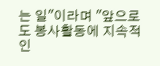는 일"이라며 "앞으로도 봉사활동에 지속적인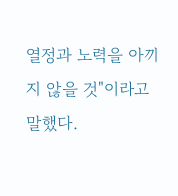열정과 노력을 아끼지 않을 것"이라고 말했다.